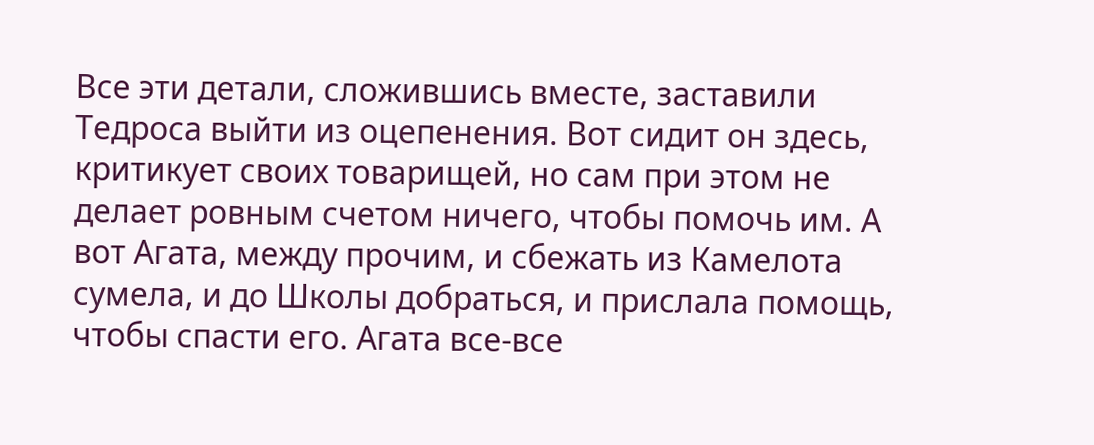Все эти детали, сложившись вместе, заставили Тедроса выйти из оцепенения. Вот сидит он здесь, критикует своих товарищей, но сам при этом не делает ровным счетом ничего, чтобы помочь им. А вот Агата, между прочим, и сбежать из Камелота сумела, и до Школы добраться, и прислала помощь, чтобы спасти его. Агата все-все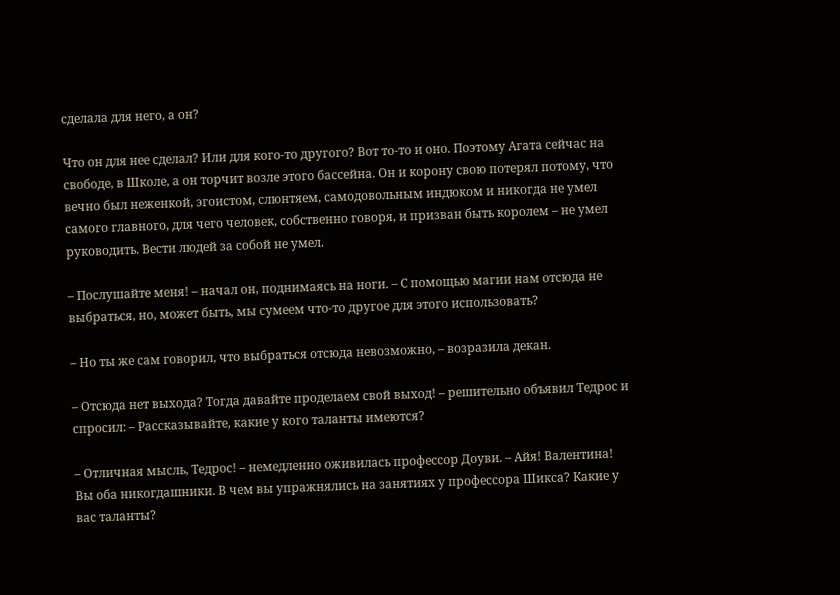сделала для него, а он?

Что он для нее сделал? Или для кого-то другого? Вот то-то и оно. Поэтому Агата сейчас на свободе, в Школе, а он торчит возле этого бассейна. Он и корону свою потерял потому, что вечно был неженкой, эгоистом, слюнтяем, самодовольным индюком и никогда не умел самого главного, для чего человек, собственно говоря, и призван быть королем – не умел руководить. Вести людей за собой не умел.

– Послушайте меня! – начал он, поднимаясь на ноги. – С помощью магии нам отсюда не выбраться, но, может быть, мы сумеем что-то другое для этого использовать?

– Но ты же сам говорил, что выбраться отсюда невозможно, – возразила декан.

– Отсюда нет выхода? Тогда давайте проделаем свой выход! – решительно объявил Тедрос и спросил: – Рассказывайте, какие у кого таланты имеются?

– Отличная мысль, Тедрос! – немедленно оживилась профессор Доуви. – Айя! Валентина! Вы оба никогдашники. В чем вы упражнялись на занятиях у профессора Шикса? Какие у вас таланты?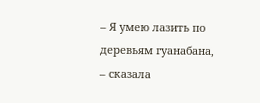– Я умею лазить по деревьям гуанабана, – сказала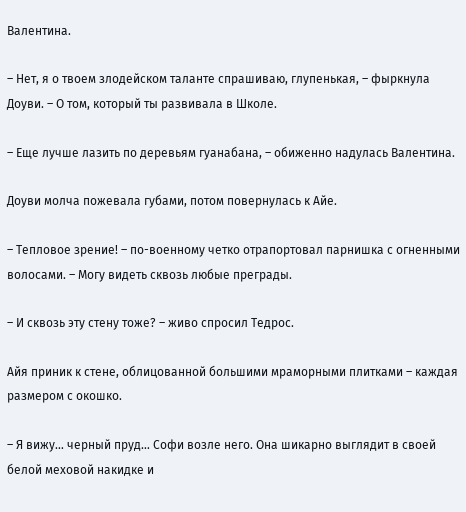Валентина.

– Нет, я о твоем злодейском таланте спрашиваю, глупенькая, – фыркнула Доуви. – О том, который ты развивала в Школе.

– Еще лучше лазить по деревьям гуанабана, – обиженно надулась Валентина.

Доуви молча пожевала губами, потом повернулась к Айе.

– Тепловое зрение! – по-военному четко отрапортовал парнишка с огненными волосами. – Могу видеть сквозь любые преграды.

– И сквозь эту стену тоже? – живо спросил Тедрос.

Айя приник к стене, облицованной большими мраморными плитками – каждая размером с окошко.

– Я вижу… черный пруд… Софи возле него. Она шикарно выглядит в своей белой меховой накидке и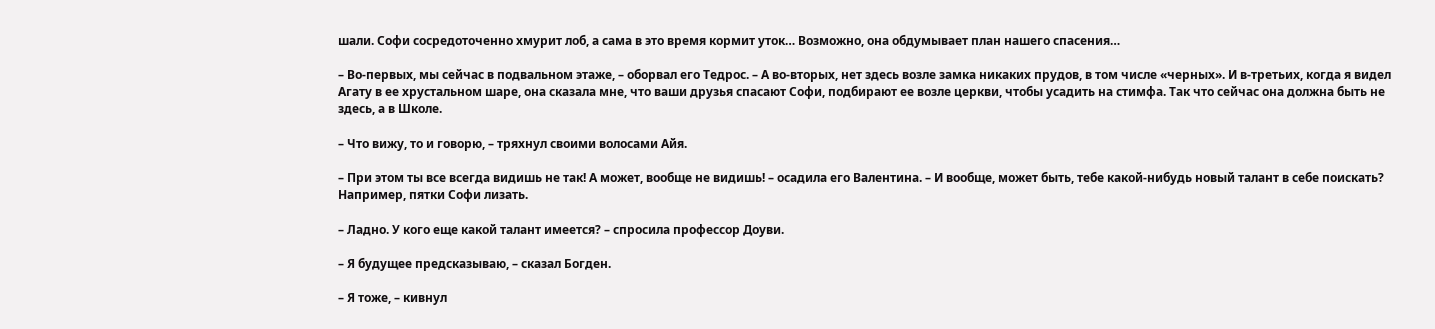шали. Софи сосредоточенно хмурит лоб, а сама в это время кормит уток… Возможно, она обдумывает план нашего спасения…

– Во-первых, мы сейчас в подвальном этаже, – оборвал его Тедрос. – А во-вторых, нет здесь возле замка никаких прудов, в том числе «черных». И в-третьих, когда я видел Агату в ее хрустальном шаре, она сказала мне, что ваши друзья спасают Софи, подбирают ее возле церкви, чтобы усадить на стимфа. Так что сейчас она должна быть не здесь, а в Школе.

– Что вижу, то и говорю, – тряхнул своими волосами Айя.

– При этом ты все всегда видишь не так! А может, вообще не видишь! – осадила его Валентина. – И вообще, может быть, тебе какой-нибудь новый талант в себе поискать? Например, пятки Софи лизать.

– Ладно. У кого еще какой талант имеется? – спросила профессор Доуви.

– Я будущее предсказываю, – сказал Богден.

– Я тоже, – кивнул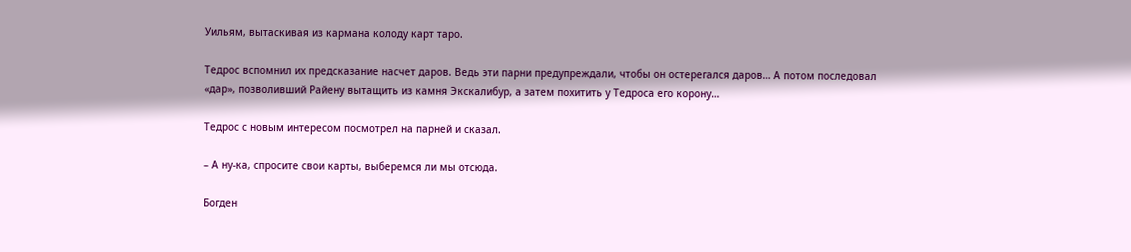Уильям, вытаскивая из кармана колоду карт таро.

Тедрос вспомнил их предсказание насчет даров. Ведь эти парни предупреждали, чтобы он остерегался даров… А потом последовал «дар», позволивший Райену вытащить из камня Экскалибур, а затем похитить у Тедроса его корону…

Тедрос с новым интересом посмотрел на парней и сказал.

– А ну-ка, спросите свои карты, выберемся ли мы отсюда.

Богден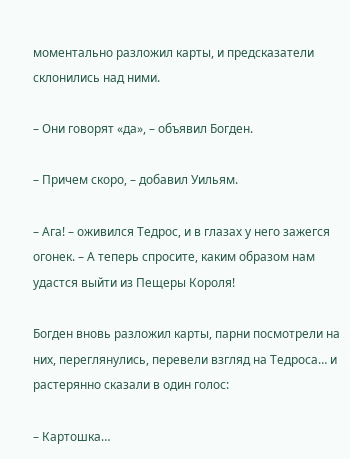моментально разложил карты, и предсказатели склонились над ними.

– Они говорят «да», – объявил Богден.

– Причем скоро, – добавил Уильям.

– Ага! – оживился Тедрос, и в глазах у него зажегся огонек. – А теперь спросите, каким образом нам удастся выйти из Пещеры Короля!

Богден вновь разложил карты, парни посмотрели на них, переглянулись, перевели взгляд на Тедроса… и растерянно сказали в один голос:

– Картошка…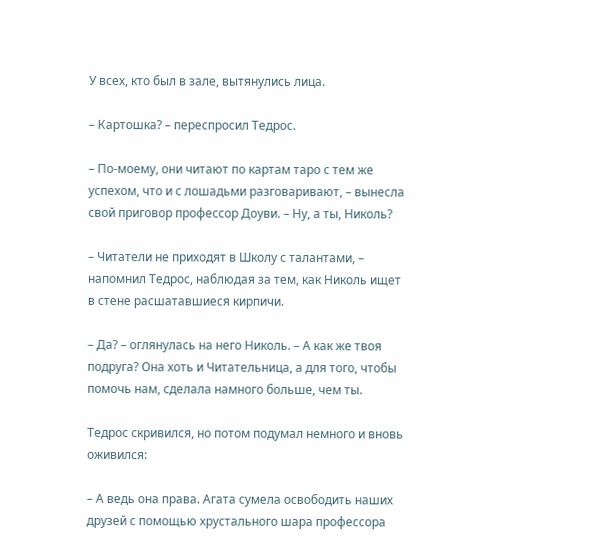У всех, кто был в зале, вытянулись лица.

– Картошка? – переспросил Тедрос.

– По-моему, они читают по картам таро с тем же успехом, что и с лошадьми разговаривают, – вынесла свой приговор профессор Доуви. – Ну, а ты, Николь?

– Читатели не приходят в Школу с талантами, – напомнил Тедрос, наблюдая за тем, как Николь ищет в стене расшатавшиеся кирпичи.

– Да? – оглянулась на него Николь. – А как же твоя подруга? Она хоть и Читательница, а для того, чтобы помочь нам, сделала намного больше, чем ты.

Тедрос скривился, но потом подумал немного и вновь оживился:

– А ведь она права. Агата сумела освободить наших друзей с помощью хрустального шара профессора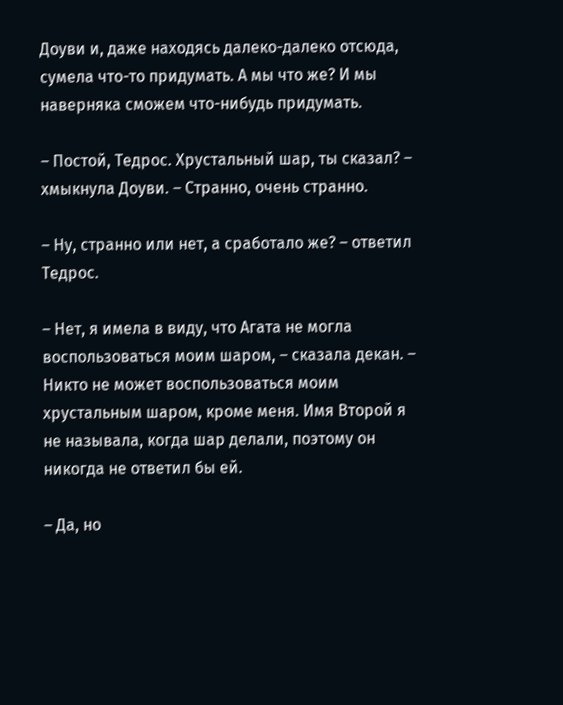Доуви и, даже находясь далеко-далеко отсюда, сумела что-то придумать. А мы что же? И мы наверняка сможем что-нибудь придумать.

– Постой, Тедрос. Хрустальный шар, ты сказал? – хмыкнула Доуви. – Странно, очень странно.

– Ну, странно или нет, а сработало же? – ответил Тедрос.

– Нет, я имела в виду, что Агата не могла воспользоваться моим шаром, – сказала декан. – Никто не может воспользоваться моим хрустальным шаром, кроме меня. Имя Второй я не называла, когда шар делали, поэтому он никогда не ответил бы ей.

– Да, но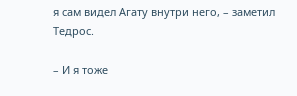я сам видел Агату внутри него, – заметил Тедрос.

– И я тоже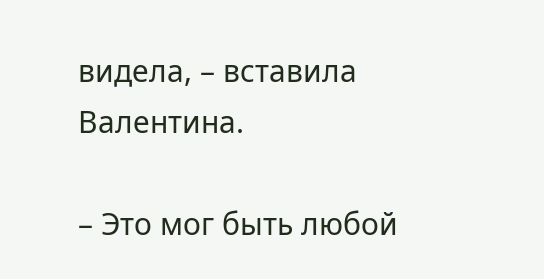видела, – вставила Валентина.

– Это мог быть любой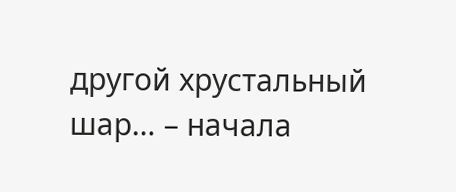другой хрустальный шар… – начала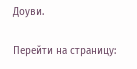Доуви.

Перейти на страницу: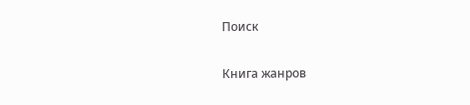Поиск

Книга жанров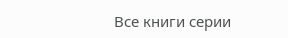Все книги серии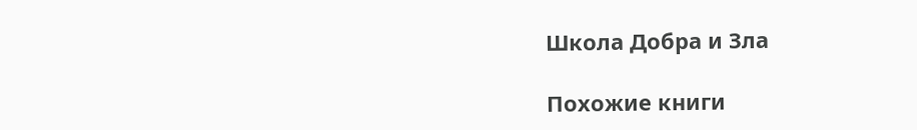Школа Добра и Зла

Похожие книги